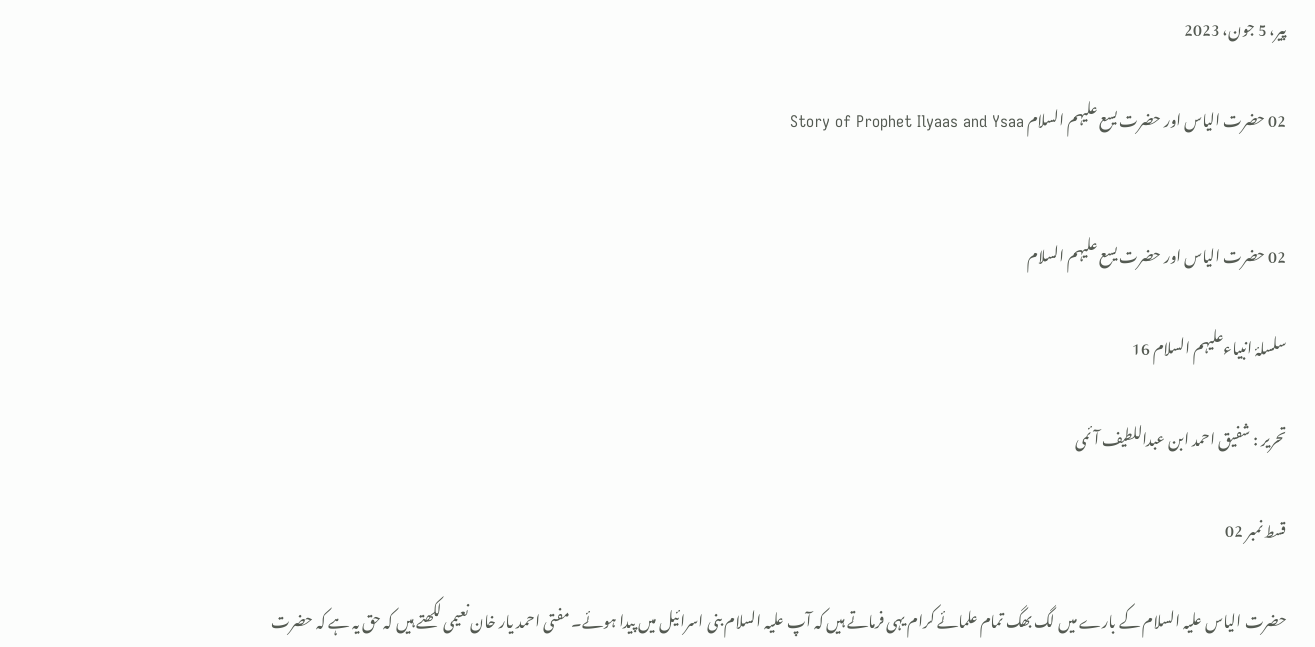پیر، 5 جون، 2023

02 حضرت الیاس اور حضرت یسع علیہم السلام Story of Prophet Ilyaas and Ysaa


02 حضرت الیاس اور حضرت یسع علیہم السلام

سلسلۂ انبیاءعلیہم السلام 16

تحریر : شفیق احمد ابن عبداللطیف آئمی

قسط نمبر 02

حضرت الیاس علیہ السلام کے بارے میں لگ بھگ تمام علمائے کرام یہی فرماتے ہیں کہ آپ علیہ السلام بنی اسرائیل میں پیدا ہوئے۔ مفتی احمد یار خان نعیمی لکھتے ہیں کہ حق یہ ہے کہ حضرت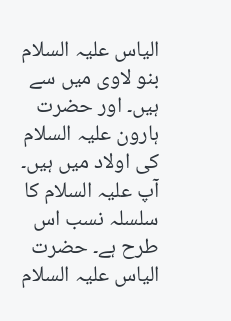الیاس علیہ السلام بنو لاوی میں سے ہیں۔ اور حضرت ہارون علیہ السلام کی اولاد میں ہیں۔ آپ علیہ السلام کا سلسلہ نسب اس طرح ہے۔ حضرت الیاس علیہ السلام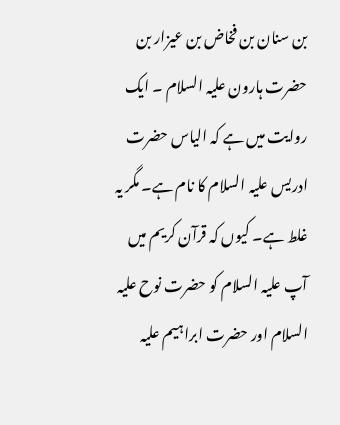بن سنان بن فخاض بن عیزار بن حضرت ہارون علیہ السلام ۔ ایک روایت میں ہے کہ الیاس حضرت ادریس علیہ السلام کا نام ہے۔ مگر یہ غلط ہے۔ کیوں کہ قرآن کریم میں آپ علیہ السلام کو حضرت نوح علیہ السلام اور حضرت ابراہیم علیہ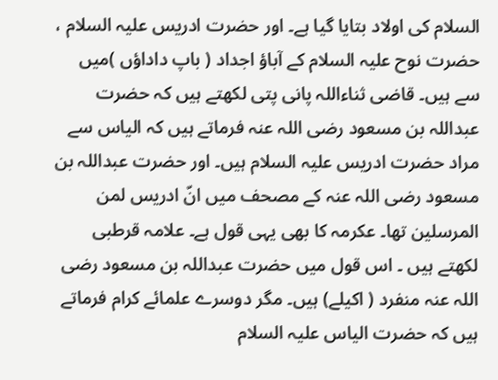السلام کی اولاد بتایا گیا ہے۔ اور حضرت ادریس علیہ السلام ، حضرت نوح علیہ السلام کے آباؤ اجداد ( باپ داداؤں )میں سے ہیں۔ قاضی ثناءاللہ پانی پتی لکھتے ہیں کہ حضرت عبداللہ بن مسعود رضی اللہ عنہ فرماتے ہیں کہ الیاس سے مراد حضرت ادریس علیہ السلام ہیں۔ اور حضرت عبداللہ بن مسعود رضی اللہ عنہ کے مصحف میں انّ ادریس لمن المرسلین تھا۔ عکرمہ کا بھی یہی قول ہے۔ علامہ قرطبی لکھتے ہیں ۔ اس قول میں حضرت عبداللہ بن مسعود رضی اللہ عنہ منفرد ( اکیلے) ہیں۔ مگر دوسرے علمائے کرام فرماتے ہیں کہ حضرت الیاس علیہ السلام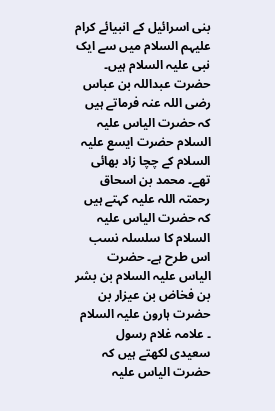بنی اسرائیل کے انبیائے کرام علیہم السلام میں سے ایک نبی علیہ السلام ہیں۔ حضرت عبداللہ بن عباس رضی اللہ عنہ فرماتے ہیں کہ حضرت الیاس علیہ السلام حضرت ایسع علیہ السلام کے چچا زاد بھائی تھے۔ محمد بن اسحاق رحمتہ اللہ علیہ کہتے ہیں کہ حضرت الیاس علیہ السلام کا سلسلہ نسب اس طرح ہے۔ حضرت الیاس علیہ السلام بن بشر بن فخاض بن عیزار بن حضرت ہارون علیہ السلام ۔ علامہ غلام رسول سعیدی لکھتے ہیں کہ حضرت الیاس علیہ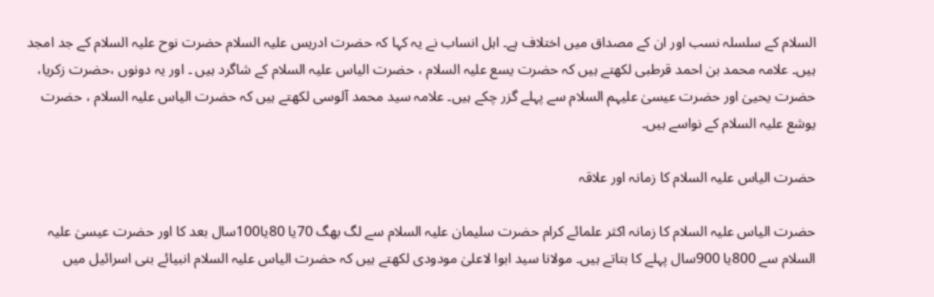السلام کے سلسلہ نسب اور ان کے مصداق میں اختلاف ہے۔ اہل انساب نے یہ کہا کہ حضرت ادریس علیہ السلام حضرت نوح علیہ السلام کے جد امجد ہیں۔ علامہ محمد بن احمد قرطبی لکھتے ہیں کہ حضرت یسع علیہ السلام ، حضرت الیاس علیہ السلام کے شاگرد ہیں ۔ اور یہ دونوں ،حضرت زکریا، حضرت یحییٰ اور حضرت عیسیٰ علیہم السلام سے پہلے گزر چکے ہیں۔ علامہ سید محمد آلوسی لکھتے ہیں کہ حضرت الیاس علیہ السلام ، حضرت یوشع علیہ السلام کے نواسے ہیں۔

حضرت الیاس علیہ السلام کا زمانہ اور علاقہ

حضرت الیاس علیہ السلام کا زمانہ اکثر علمائے کرام حضرت سلیمان علیہ السلام سے لگ بھگ 70یا 80یا100سال بعد کا اور حضرت عیسیٰ علیہ السلام سے 800یا 900سال پہلے کا بتاتے ہیں۔ مولانا سید ابوا لاعلیٰ مودودی لکھتے ہیں کہ حضرت الیاس علیہ السلام انبیائے بنی اسرائیل میں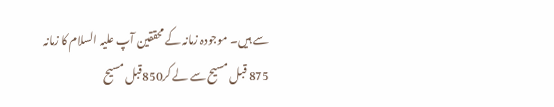سے ہیں۔ موجودہ زمانہ کے محققین آپ علیہ السلام کا زمانہ 875 قبل مسیح سے لے کر850قبل مسیح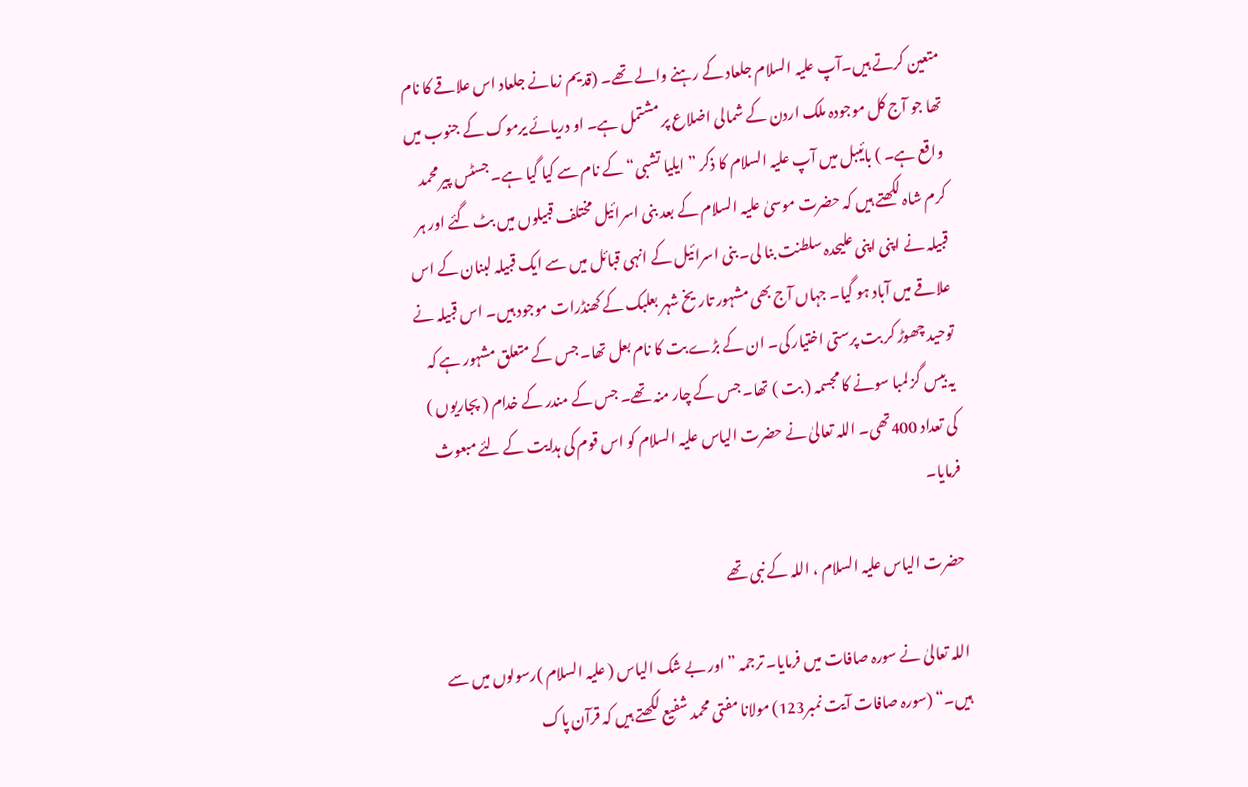متعین کرتے ہیں۔آپ علیہ السلام جلعاد کے رہنے والے تھے۔ (قدیم زمانے جلعاد اس علاقے کا نام تھا جو آج کل موجودہ ملک اردن کے شمالی اضلاع پر مشتمل ہے۔ او دریائے یرموک کے جنوب میں واقع ہے۔ ) بائیبل میں آپ علیہ السلام کا ذکر ”ایلیا تشبی“ کے نام سے کیا گیا ہے۔ جسٹس پیر محمد کرم شاہ لکھتے ہیں کہ حضرت موسیٰ علیہ السلام کے بعد بنی اسرائیل مختلف قبیلوں میں بٹ گئے اور ہر قبیلہ نے اپنی اپنی علیحدہ سلطنت بنا لی۔ بنی اسرائیل کے انہی قبائل میں سے ایک قبیلہ لبنان کے اس علاقے میں آباد ہو گیا۔ جہاں آج بھی مشہور تاریخ شہر بعلبک کے کھنڈرات موجود ہیں۔ اس قبیلہ نے توحید چھوڑ کر بت پرستی اختیار کی۔ ان کے بڑے بت کا نام بعل تھا۔ جس کے متعلق مشہور ہے کہ یہ بیس گز لمبا سونے کا مجسمہ ( بت ) تھا۔ جس کے چار منہ تھے۔ جس کے مندر کے خدام ( پجاریوں ) کی تعداد 400تھی۔ اللہ تعالیٰ نے حضرت الیاس علیہ السلام کو اس قوم کی ہدایت کے لئے مبعوث فرمایا۔

حضرت الیاس علیہ السلام ، اللہ کے نبی تھے

اللہ تعالیٰ نے سورہ صافات میں فرمایا۔ ترجمہ ”اور بے شک الیاس ( علیہ السلام )رسولوں میں سے ہیں۔“ (سورہ صافات آیت نمبر123) مولانا مفتی محمد شفیع لکھتے ہیں کہ قرآن پاک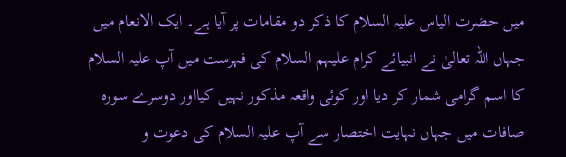میں حضرت الیاس علیہ السلام کا ذکر دو مقامات پر آیا ہے۔ ایک الانعام میں جہاں اللہ تعالیٰ نے انبیائے کرام علیہم السلام کی فہرست میں آپ علیہ السلام کا اسم گرامی شمار کر دیا اور کوئی واقعہ مذکور نہیں کیااور دوسرے سورہ صافات میں جہاں نہایت اختصار سے آپ علیہ السلام کی دعوت و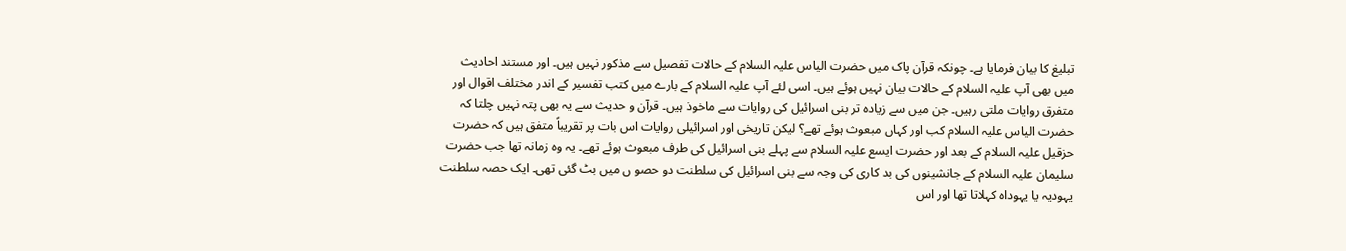تبلیغ کا بیان فرمایا ہے۔ چونکہ قرآن پاک میں حضرت الیاس علیہ السلام کے حالات تفصیل سے مذکور نہیں ہیں۔ اور مستند احادیث میں بھی آپ علیہ السلام کے حالات بیان نہیں ہوئے ہیں۔ اسی لئے آپ علیہ السلام کے بارے میں کتب تفسیر کے اندر مختلف اقوال اور متفرق روایات ملتی رہیں۔ جن میں سے زیادہ تر بنی اسرائیل کی روایات سے ماخوذ ہیں۔ قرآن و حدیث سے یہ بھی پتہ نہیں چلتا کہ حضرت الیاس علیہ السلام کب اور کہاں مبعوث ہوئے تھے؟ لیکن تاریخی اور اسرائیلی روایات اس بات پر تقریباً متفق ہیں کہ حضرت حزقیل علیہ السلام کے بعد اور حضرت ایسع علیہ السلام سے پہلے بنی اسرائیل کی طرف مبعوث ہوئے تھے۔ یہ وہ زمانہ تھا جب حضرت سلیمان علیہ السلام کے جانشینوں کی بد کاری کی وجہ سے بنی اسرائیل کی سلطنت دو حصو ں میں بٹ گئی تھی۔ ایک حصہ سلطنت یہودیہ یا یہوداہ کہلاتا تھا اور اس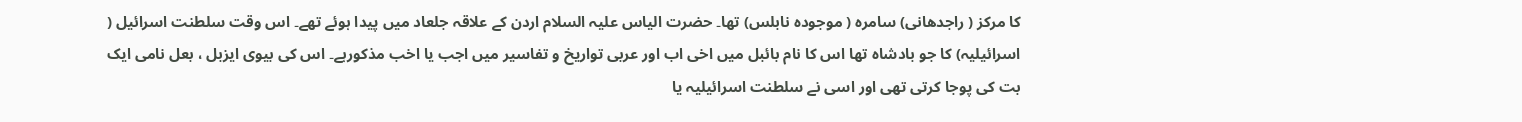کا مرکز ( راجدھانی) سامرہ ( موجودہ نابلس) تھا۔ حضرت الیاس علیہ السلام اردن کے علاقہ جلعاد میں پیدا ہوئے تھے۔ اس وقت سلطنت اسرائیل ( اسرائیلیہ) کا جو بادشاہ تھا اس کا نام بائبل میں اخی اب اور عربی تواریخ و تفاسیر میں اجب یا اخب مذکورہے۔ اس کی بیوی ایزبل ، بعل نامی ایک بت کی پوجا کرتی تھی اور اسی نے سلطنت اسرائیلیہ یا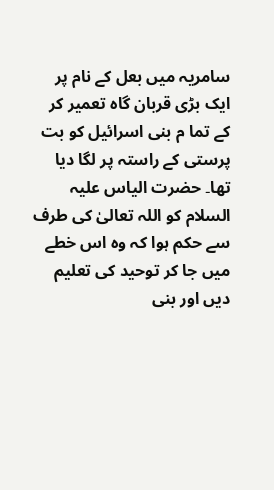سامریہ میں بعل کے نام پر ایک بڑی قربان گاہ تعمیر کر کے تما م بنی اسرائیل کو بت پرستی کے راستہ پر لگا دیا تھا۔ حضرت الیاس علیہ السلام کو اللہ تعالیٰ کی طرف سے حکم ہوا کہ وہ اس خطے میں جا کر توحید کی تعلیم دیں اور بنی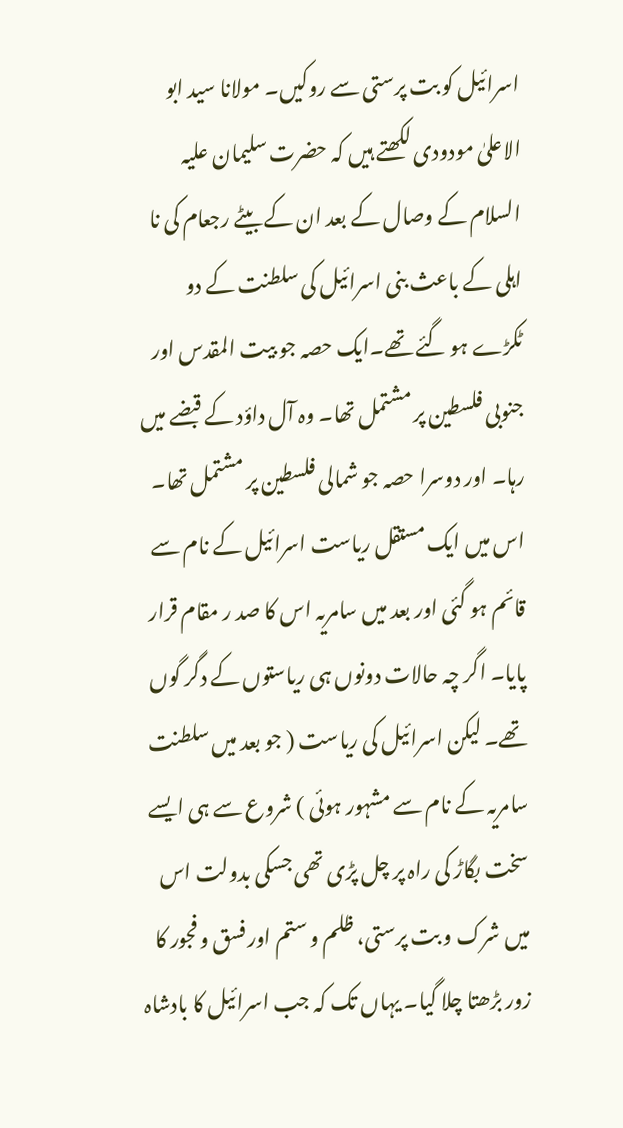اسرائیل کو بت پرستی سے روکیں۔ مولانا سید ابو الاعلیٰ مودودی لکھتے ہیں کہ حضرت سلیمان علیہ السلام کے وصال کے بعد ان کے بیٹے رجعام کی نا اہلی کے باعث بنی اسرائیل کی سلطنت کے دو ٹکڑے ہو گئے تھے۔ایک حصہ جو بیت المقدس اور جنوبی فلسطین پر مشتمل تھا۔ وہ آل داؤد کے قبضے میں رہا۔ اور دوسرا حصہ جو شمالی فلسطین پر مشتمل تھا۔ اس میں ایک مستقل ریاست اسرائیل کے نام سے قائم ہو گئی اور بعد میں سامریہ اس کا صد ر مقام قرار پایا۔ اگر چہ حالات دونوں ہی ریاستوں کے دگر گوں تھے۔ لیکن اسرائیل کی ریاست ( جو بعد میں سلطنت سامریہ کے نام سے مشہور ہوئی ) شروع سے ہی ایسے سخت بگاڑ کی راہ پر چل پڑی تھی جسکی بدولت اس میں شرک و بت پرستی، ظلم و ستم اور فسق و فجور کا زور بڑھتا چلا گیا۔ یہاں تک کہ جب اسرائیل کا بادشاہ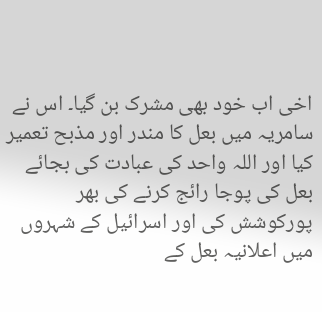اخی اب خود بھی مشرک بن گیا۔ اس نے سامریہ میں بعل کا مندر اور مذبح تعمیر کیا اور اللہ واحد کی عبادت کی بجائے بعل کی پوجا رائج کرنے کی بھر پورکوشش کی اور اسرائیل کے شہروں میں اعلانیہ بعل کے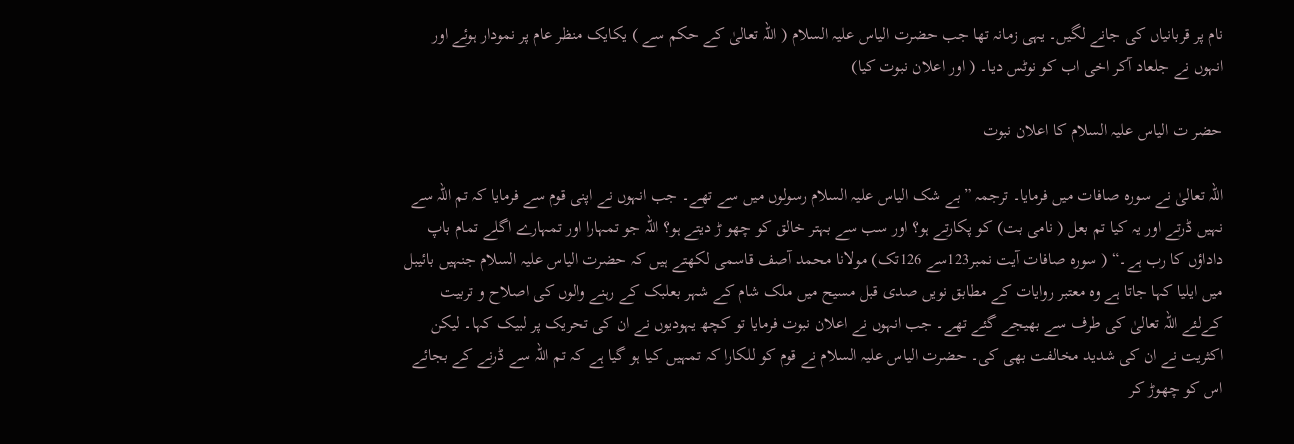نام پر قربانیاں کی جانے لگیں۔ یہی زمانہ تھا جب حضرت الیاس علیہ السلام ( اللہ تعالیٰ کے حکم سے ) یکایک منظر عام پر نمودار ہوئے اور انہوں نے جلعاد آکر اخی اب کو نوٹس دیا۔ ( اور اعلان نبوت کیا)

حضر ت الیاس علیہ السلام کا اعلان نبوت

اللہ تعالیٰ نے سورہ صافات میں فرمایا۔ ترجمہ ”بے شک الیاس علیہ السلام رسولوں میں سے تھے۔ جب انہوں نے اپنی قوم سے فرمایا کہ تم اللہ سے نہیں ڈرتے اور یہ کیا تم بعل ( نامی بت) کو پکارتے ہو؟ اور سب سے بہتر خالق کو چھو ڑ دیتے ہو؟ اللہ جو تمہارا اور تمہارے اگلے تمام باپ داداؤں کا رب ہے۔“ ( سورہ صافات آیت نمبر123سے 126تک) مولانا محمد آصف قاسمی لکھتے ہیں کہ حضرت الیاس علیہ السلام جنہیں بائیبل میں ایلیا کہا جاتا ہے وہ معتبر روایات کے مطابق نویں صدی قبل مسیح میں ملک شام کے شہر بعلبک کے رہنے والوں کی اصلاح و تربیت کےلئے اللہ تعالیٰ کی طرف سے بھیجے گئے تھے۔ جب انہوں نے اعلان نبوت فرمایا تو کچھ یہودیوں نے ان کی تحریک پر لبیک کہا۔ لیکن اکثریت نے ان کی شدید مخالفت بھی کی۔ حضرت الیاس علیہ السلام نے قوم کو للکارا کہ تمہیں کیا ہو گیا ہے کہ تم اللہ سے ڈرنے کے بجائے اس کو چھوڑ کر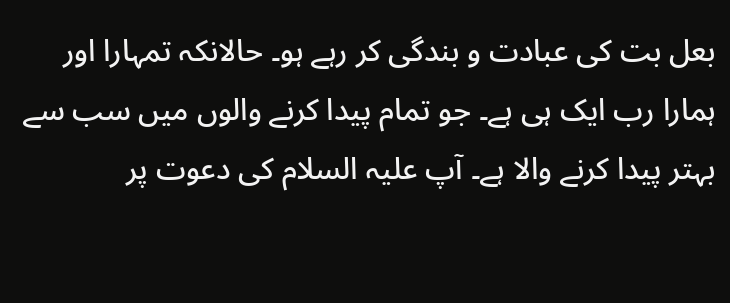بعل بت کی عبادت و بندگی کر رہے ہو۔ حالانکہ تمہارا اور ہمارا رب ایک ہی ہے۔ جو تمام پیدا کرنے والوں میں سب سے بہتر پیدا کرنے والا ہے۔ آپ علیہ السلام کی دعوت پر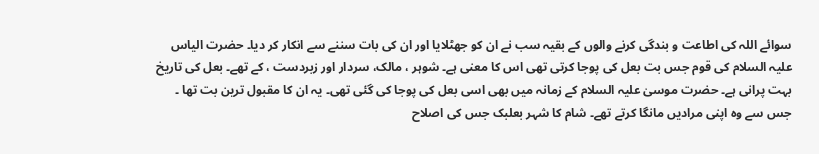سوائے اللہ کی اطاعت و بندگی کرنے والوں کے بقیہ سب نے ان کو جھٹلایا اور ان کی بات سننے سے انکار کر دیا۔ حضرت الیاس علیہ السلام کی قوم جس بت بعل کی پوجا کرتی تھی اس کا معنی ہے۔ شوہر ، مالک، سردار اور زبردست ، کے تھے۔ بعل کی تاریخ بہت پرانی ہے۔ حضرت موسیٰ علیہ السلام کے زمانہ میں بھی اسی بعل کی پوجا کی گئی تھی۔ یہ ان کا مقبول ترین بت تھا ۔ جس سے وہ اپنی مرادیں مانگا کرتے تھے۔ شام کا شہر بعلبک جس کی اصلاح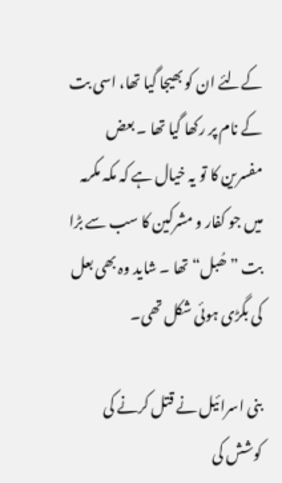کےلئے ان کو بھیجا گیا تھا، اسی بت کے نام پر رکھا گیا تھا ۔ بعض مفسرین کا تو یہ خیال ہے کہ مکہ مکرمہ میں جو کفار و مشرکین کا سب سے بڑا بت ”ھُبل“ تھا ۔ شاید وہ بھی بعل کی بگڑی ہوئی شکل تھی۔

بنی اسرائیل نے قتل کرنے کی کوشش کی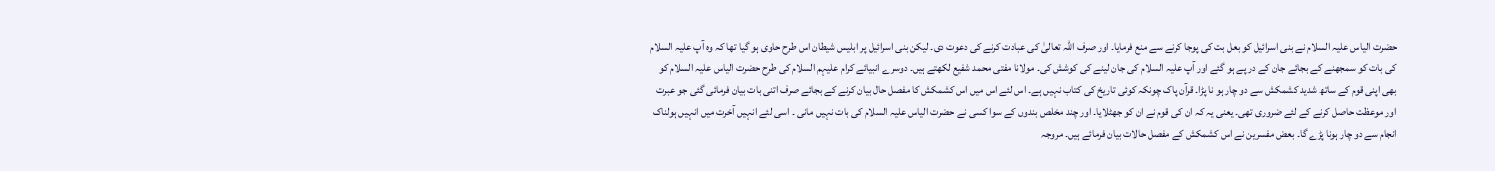حضرت الیاس علیہ السلام نے بنی اسرائیل کو بعل بت کی پوجا کرنے سے منع فرمایا۔ اور صرف اللہ تعالیٰ کی عبادت کرنے کی دعوت دی۔ لیکن بنی اسرائیل پر ابلیس شیطان اس طرح حاوی ہو گیا تھا کہ وہ آپ علیہ السلام کی بات کو سمجھنے کے بجائے جان کے در پے ہو گئے اور آپ علیہ السلام کی جان لینے کی کوشش کی۔ مولانا مفتی محمد شفیع لکھتے ہیں۔ دوسرے انبیائے کرام علیہم السلام کی طرح حضرت الیاس علیہ السلام کو بھی اپنی قوم کے ساتھ شدید کشمکش سے دو چار ہو نا پڑا۔ قرآن پاک چونکہ کوئی تاریخ کی کتاب نہیں ہے۔ اس لئے اس میں اس کشمکش کا مفصل حال بیان کرنے کے بجائے صرف اتنی بات بیان فرمائی گئی جو عبرت اور موعظت حاصل کرنے کے لئے ضروری تھی۔ یعنی یہ کہ ان کی قوم نے ان کو جھٹلایا۔ اور چند مخلص بندوں کے سوا کسی نے حضرت الیاس علیہ السلام کی بات نہیں مانی ۔ اسی لئے انہیں آخرت میں انہیں ہولناک انجام سے دو چار ہونا پڑے گا۔ بعض مفسرین نے اس کشمکش کے مفصل حالات بیان فرمائے ہیں۔ مروجہ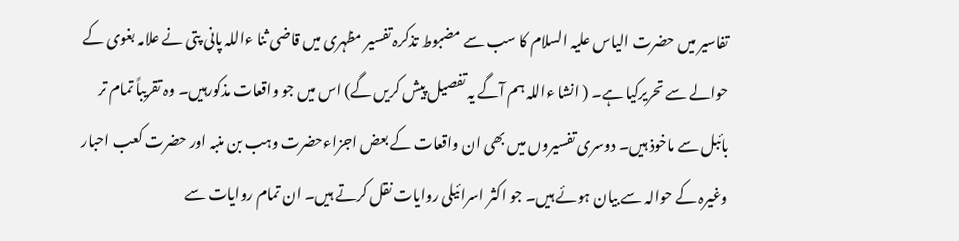تفاسیر میں حضرت الیاس علیہ السلام کا سب سے مضبوط تذکرہ تفسیر مظہری میں قاضی ثنا ءاللہ پانی پتی نے علامہ بغوی کے حوالے سے تحریرکیا ہے۔ ( انشا ءاللہ ہم آگے یہ تفصیل پیش کریں گے) اس میں جو واقعات مذکورہیں۔ وہ تقریباً تمام تر بائبل سے ماخوذ ہیں۔ دوسری تفسیروں میں بھی ان واقعات کے بعض اجزاءحضرت وہب بن منبہ اور حضرت کعب احبار وغیرہ کے حوالہ سے بیان ہوئے ہیں۔ جو اکثر اسرائیلی روایات نقل کرتے ہیں۔ ان تمام روایات سے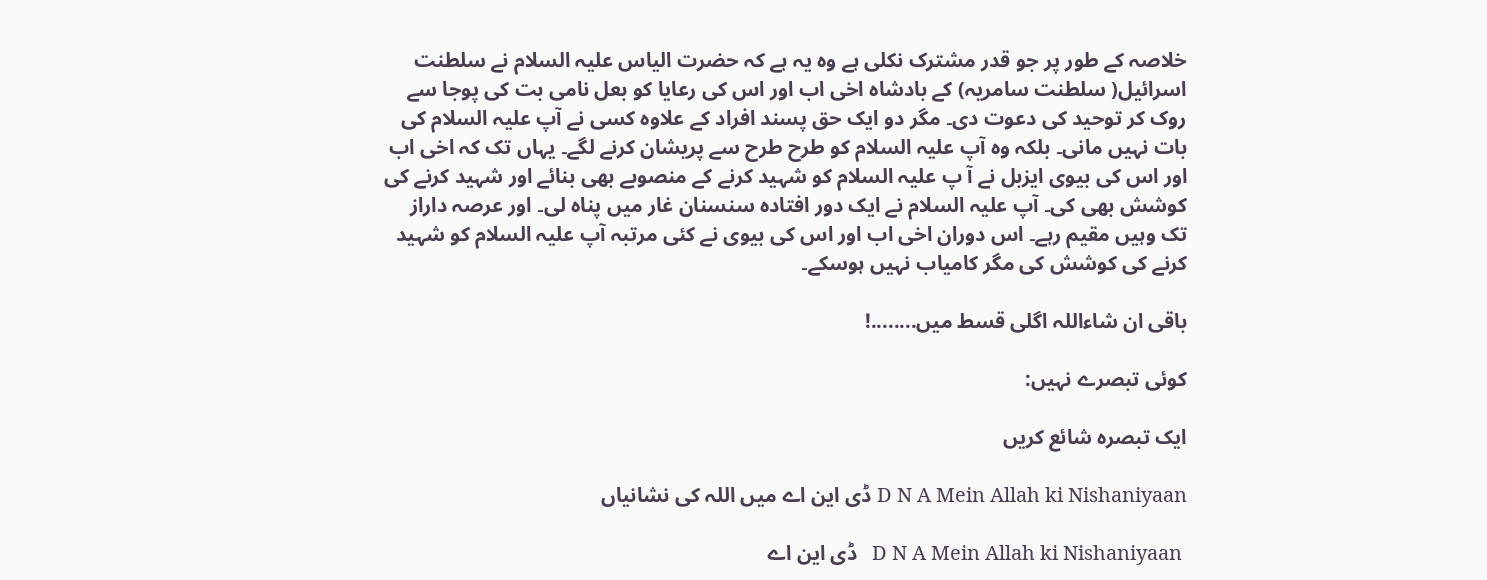خلاصہ کے طور پر جو قدر مشترک نکلی ہے وہ یہ ہے کہ حضرت الیاس علیہ السلام نے سلطنت اسرائیل( سلطنت سامریہ) کے بادشاہ اخی اب اور اس کی رعایا کو بعل نامی بت کی پوجا سے روک کر توحید کی دعوت دی۔ مگر دو ایک حق پسند افراد کے علاوہ کسی نے آپ علیہ السلام کی بات نہیں مانی۔ بلکہ وہ آپ علیہ السلام کو طرح طرح سے پریشان کرنے لگے۔ یہاں تک کہ اخی اب اور اس کی بیوی ایزبل نے آ پ علیہ السلام کو شہید کرنے کے منصوبے بھی بنائے اور شہید کرنے کی کوشش بھی کی۔ آپ علیہ السلام نے ایک دور افتادہ سنسنان غار میں پناہ لی۔ اور عرصہ داراز تک وہیں مقیم رہے۔ اس دوران اخی اب اور اس کی بیوی نے کئی مرتبہ آپ علیہ السلام کو شہید کرنے کی کوشش کی مگر کامیاب نہیں ہوسکے۔

باقی ان شاءاللہ اگلی قسط میں........!

کوئی تبصرے نہیں:

ایک تبصرہ شائع کریں

D N A Mein Allah ki Nishaniyaan ڈی این اے میں اللہ کی نشانیاں

 D N A Mein Allah ki Nishaniyaan   ڈی این اے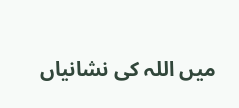میں اللہ کی نشانیاں